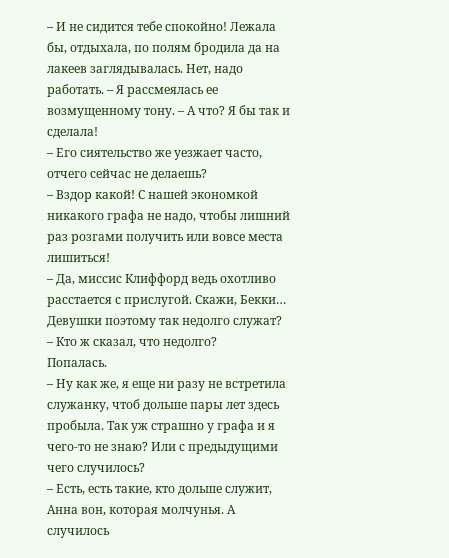– И не сидится тебе спокойно! Лежала бы, отдыхала, по полям бродила да на лакеев заглядывалась. Нет, надо работать. – Я рассмеялась ее возмущенному тону. – А что? Я бы так и сделала!
– Его сиятельство же уезжает часто, отчего сейчас не делаешь?
– Вздор какой! С нашей экономкой никакого графа не надо, чтобы лишний раз розгами получить или вовсе места лишиться!
– Да, миссис Клиффорд ведь охотливо расстается с прислугой. Скажи, Бекки… Девушки поэтому так недолго служат?
– Кто ж сказал, что недолго?
Попалась.
– Ну как же, я еще ни разу не встретила служанку, чтоб дольше пары лет здесь пробыла. Так уж страшно у графа и я чего-то не знаю? Или с предыдущими чего случилось?
– Есть, есть такие, кто дольше служит, Анна вон, которая молчунья. А случилось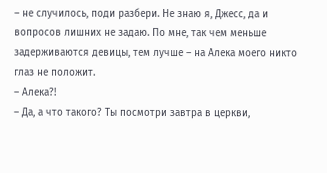– не случилось, поди разбери. Не знаю я, Джесс, да и вопросов лишних не задаю. По мне, так чем меньше задерживаются девицы, тем лучше – на Алека моего никто глаз не положит.
– Алека?!
– Да, а что такого? Ты посмотри завтра в церкви,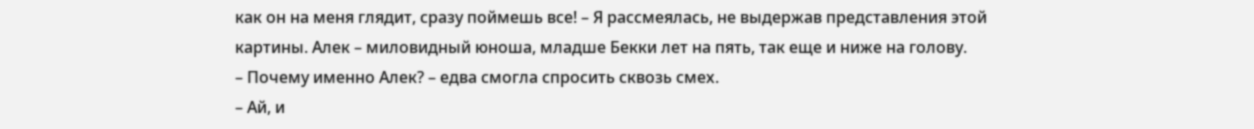как он на меня глядит, сразу поймешь все! – Я рассмеялась, не выдержав представления этой картины. Алек – миловидный юноша, младше Бекки лет на пять, так еще и ниже на голову.
– Почему именно Алек? – едва смогла спросить сквозь смех.
– Ай, и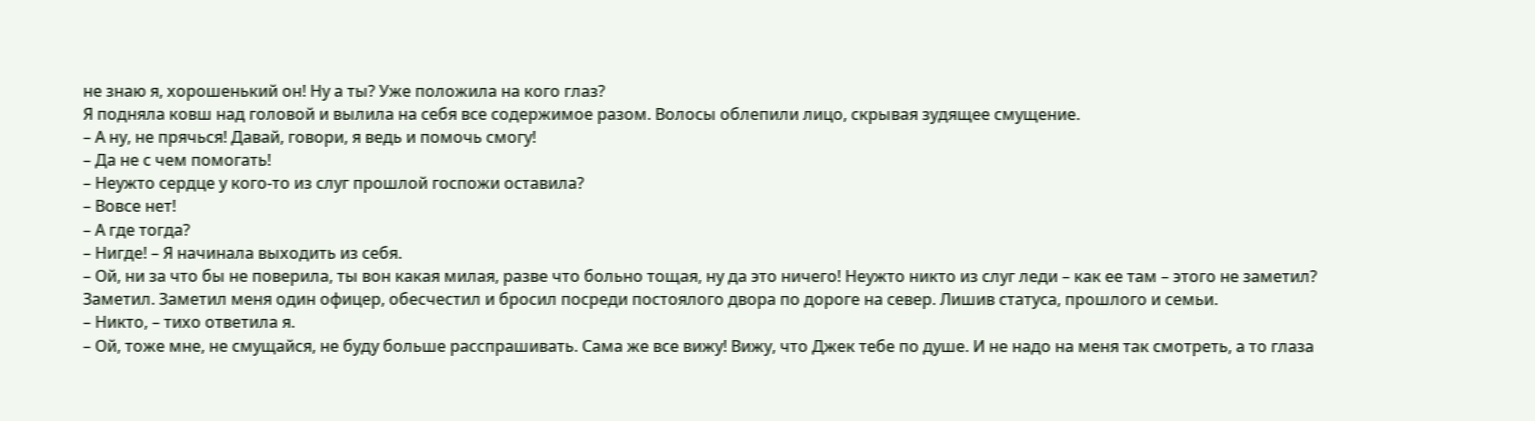не знаю я, хорошенький он! Ну а ты? Уже положила на кого глаз?
Я подняла ковш над головой и вылила на себя все содержимое разом. Волосы облепили лицо, скрывая зудящее смущение.
– А ну, не прячься! Давай, говори, я ведь и помочь смогу!
– Да не с чем помогать!
– Неужто сердце у кого-то из слуг прошлой госпожи оставила?
– Вовсе нет!
– А где тогда?
– Нигде! – Я начинала выходить из себя.
– Ой, ни за что бы не поверила, ты вон какая милая, разве что больно тощая, ну да это ничего! Неужто никто из слуг леди – как ее там – этого не заметил?
Заметил. Заметил меня один офицер, обесчестил и бросил посреди постоялого двора по дороге на север. Лишив статуса, прошлого и семьи.
– Никто, – тихо ответила я.
– Ой, тоже мне, не смущайся, не буду больше расспрашивать. Сама же все вижу! Вижу, что Джек тебе по душе. И не надо на меня так смотреть, а то глаза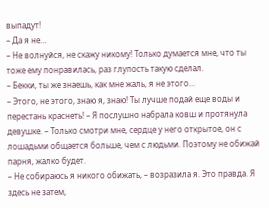выпадут!
– Да я не…
– Не волнуйся, не скажу никому! Только думается мне, что ты тоже ему понравилась, раз глупость такую сделал.
– Бекки, ты же знаешь, как мне жаль, я не этого…
– Этого, не этого, знаю я, знаю! Ты лучше подай еще воды и перестань краснеть! – Я послушно набрала ковш и протянула девушке. – Только смотри мне, сердце у него открытое, он с лошадьми общается больше, чем с людьми. Поэтому не обижай парня, жалко будет.
– Не собираюсь я никого обижать, – возразила я. Это правда. Я здесь не затем,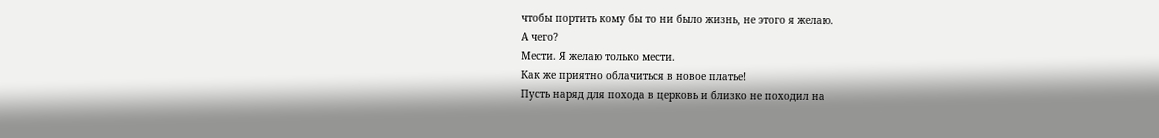чтобы портить кому бы то ни было жизнь, не этого я желаю.
А чего?
Мести. Я желаю только мести.
Как же приятно облачиться в новое платье!
Пусть наряд для похода в церковь и близко не походил на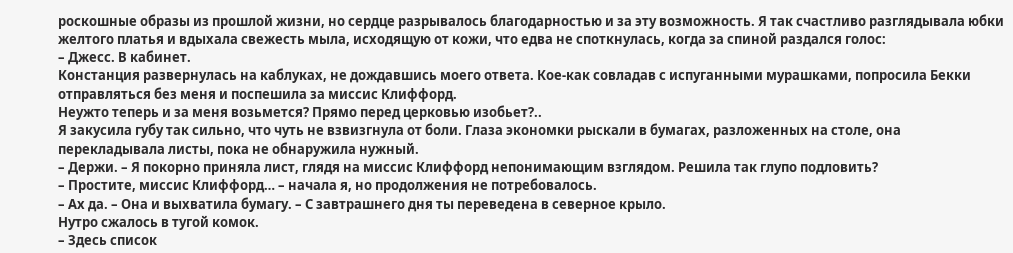роскошные образы из прошлой жизни, но сердце разрывалось благодарностью и за эту возможность. Я так счастливо разглядывала юбки желтого платья и вдыхала свежесть мыла, исходящую от кожи, что едва не споткнулась, когда за спиной раздался голос:
– Джесс. В кабинет.
Констанция развернулась на каблуках, не дождавшись моего ответа. Кое-как совладав с испуганными мурашками, попросила Бекки отправляться без меня и поспешила за миссис Клиффорд.
Неужто теперь и за меня возьмется? Прямо перед церковью изобьет?..
Я закусила губу так сильно, что чуть не взвизгнула от боли. Глаза экономки рыскали в бумагах, разложенных на столе, она перекладывала листы, пока не обнаружила нужный.
– Держи. – Я покорно приняла лист, глядя на миссис Клиффорд непонимающим взглядом. Решила так глупо подловить?
– Простите, миссис Клиффорд… – начала я, но продолжения не потребовалось.
– Ах да. – Она и выхватила бумагу. – С завтрашнего дня ты переведена в северное крыло.
Нутро сжалось в тугой комок.
– Здесь список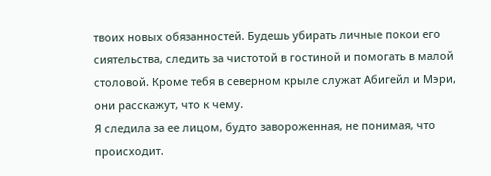твоих новых обязанностей. Будешь убирать личные покои его сиятельства, следить за чистотой в гостиной и помогать в малой столовой. Кроме тебя в северном крыле служат Абигейл и Мэри, они расскажут, что к чему.
Я следила за ее лицом, будто завороженная, не понимая, что происходит.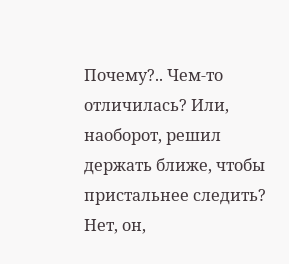Почему?.. Чем-то отличилась? Или, наоборот, решил держать ближе, чтобы пристальнее следить? Нет, он,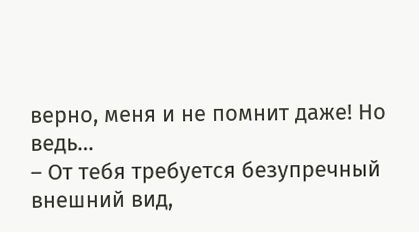верно, меня и не помнит даже! Но ведь…
– От тебя требуется безупречный внешний вид,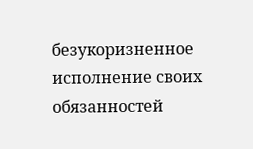безукоризненное исполнение своих обязанностей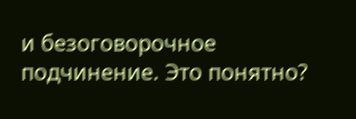и безоговорочное подчинение. Это понятно?